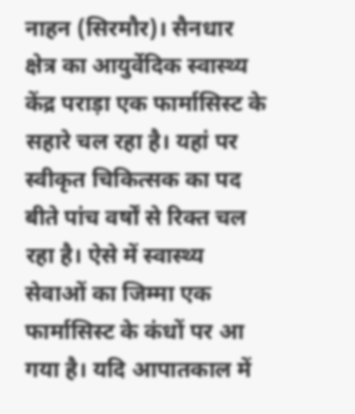नाहन (सिरमौर)। सैनधार क्षेत्र का आयुर्वेदिक स्वास्थ्य केंद्र पराड़ा एक फार्मासिस्ट के सहारे चल रहा है। यहां पर स्वीकृत चिकित्सक का पद बीते पांच वर्षों से रिक्त चल रहा है। ऐसे में स्वास्थ्य सेवाओं का जिम्मा एक फार्मासिस्ट के कंधों पर आ गया है। यदि आपातकाल में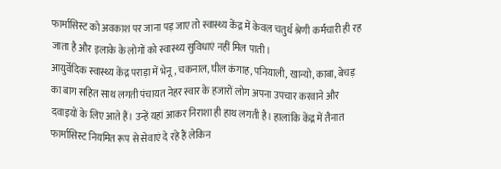फार्मासिस्ट को अवकाश पर जाना पड़ जाए तो स्वास्थ्य केंद्र में केवल चतुर्थ श्रेणी कर्मचारी ही रह जाता है और इलाके के लोगों को स्वास्थ्य सुविधाएं नहीं मिल पाती।
आयुर्वेदिक स्वास्थ्य केंद्र पराड़ा में भेनू, चकनाल, घील कंगाह, पनियाली, खान्यो, काबा, बेचड़ का बाग सहित साथ लगती पंचायत नेहर स्वार के हजारों लोग अपना उपचार करवाने और दवाइयों के लिए आते हैं। उन्हें यहां आकर निराशा ही हाथ लगती है। हालांकि केंद्र में तैनात फार्मासिस्ट नियमित रूप से सेवाएं दे रहे हैं लेकिन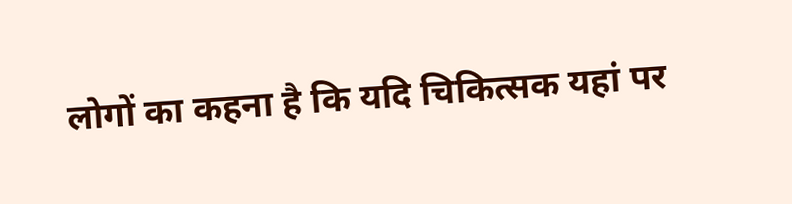लोगों का कहना है कि यदि चिकित्सक यहां पर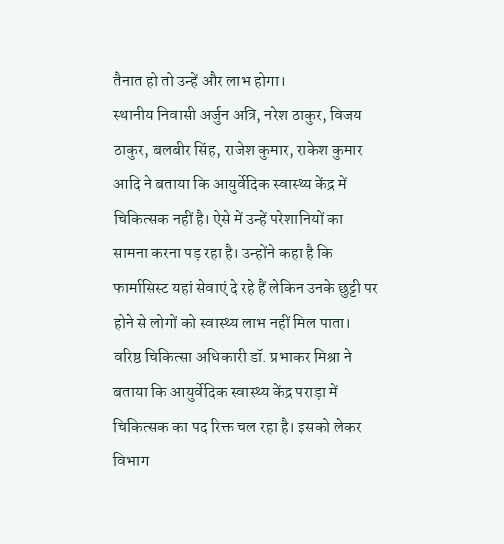तैनात हो तो उन्हें और लाभ होगा।
स्थानीय निवासी अर्जुन अत्रि, नरेश ठाकुर, विजय ठाकुर, बलबीर सिंह, राजेश कुमार, राकेश कुमार आदि ने बताया कि आयुर्वेदिक स्वास्थ्य केंद्र में चिकित्सक नहीं है। ऐसे में उन्हें परेशानियों का सामना करना पड़ रहा है। उन्होंने कहा है कि फार्मासिस्ट यहां सेवाएं दे रहे हैं लेकिन उनके छुट्टी पर होने से लोगों को स्वास्थ्य लाभ नहीं मिल पाता।
वरिष्ठ चिकित्सा अधिकारी डॉ. प्रभाकर मिश्रा ने बताया कि आयुर्वेदिक स्वास्थ्य केंद्र पराड़ा में चिकित्सक का पद रिक्त चल रहा है। इसको लेकर विभाग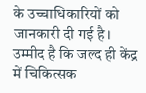के उच्चाधिकारियों को जानकारी दी गई है। उम्मीद है कि जल्द ही केंद्र में चिकित्सक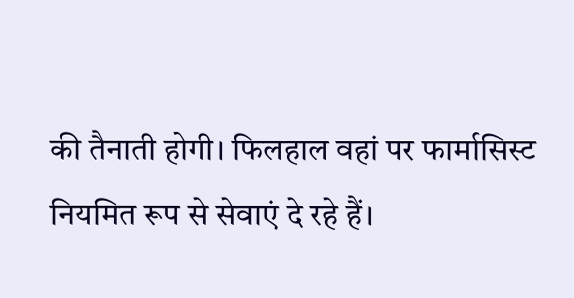की तैनाती होगी। फिलहाल वहां पर फार्मासिस्ट नियमित रूप से सेवाएं दे रहे हैं।